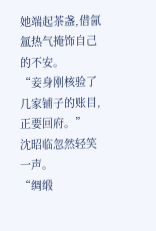她端起茶盏,借氤氲热气掩饰自己的不安。
“妾身刚核验了几家铺子的账目,正要回府。”
沈昭临忽然轻笑一声。
“绸缎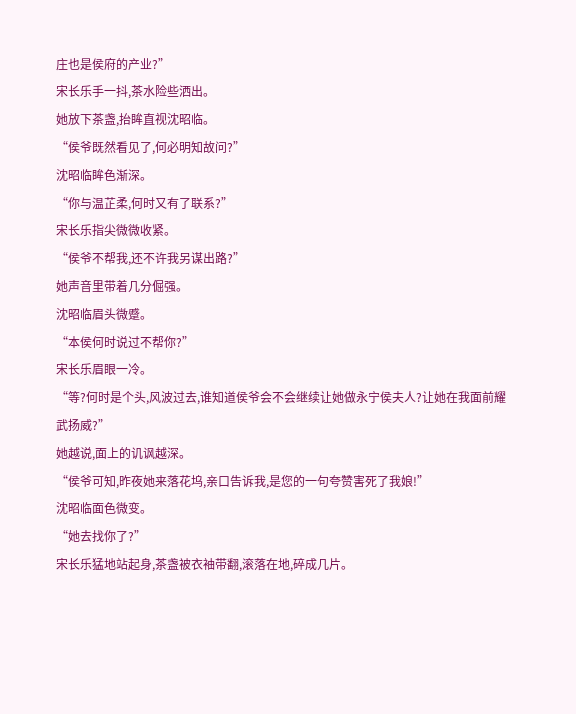庄也是侯府的产业?”
宋长乐手一抖,茶水险些洒出。
她放下茶盏,抬眸直视沈昭临。
“侯爷既然看见了,何必明知故问?”
沈昭临眸色渐深。
“你与温芷柔,何时又有了联系?”
宋长乐指尖微微收紧。
“侯爷不帮我,还不许我另谋出路?”
她声音里带着几分倔强。
沈昭临眉头微蹙。
“本侯何时说过不帮你?”
宋长乐眉眼一冷。
“等?何时是个头,风波过去,谁知道侯爷会不会继续让她做永宁侯夫人?让她在我面前耀武扬威?”
她越说,面上的讥讽越深。
“侯爷可知,昨夜她来落花坞,亲口告诉我,是您的一句夸赞害死了我娘!”
沈昭临面色微变。
“她去找你了?”
宋长乐猛地站起身,茶盏被衣袖带翻,滚落在地,碎成几片。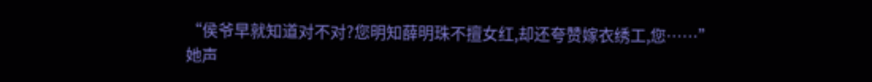“侯爷早就知道对不对?您明知薛明珠不擅女红,却还夸赞嫁衣绣工,您……”
她声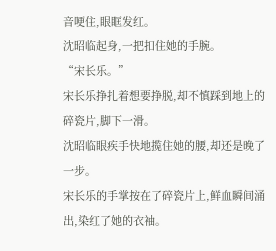音哽住,眼眶发红。
沈昭临起身,一把扣住她的手腕。
“宋长乐。”
宋长乐挣扎着想要挣脱,却不慎踩到地上的碎瓷片,脚下一滑。
沈昭临眼疾手快地揽住她的腰,却还是晚了一步。
宋长乐的手掌按在了碎瓷片上,鲜血瞬间涌出,染红了她的衣袖。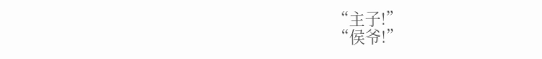“主子!”
“侯爷!”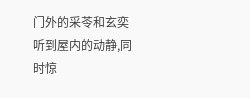门外的采苓和玄奕听到屋内的动静,同时惊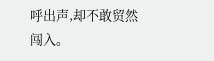呼出声,却不敢贸然闯入。